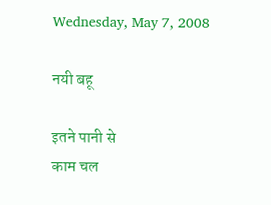Wednesday, May 7, 2008

नयी बहू

इतने पानी से
काम चल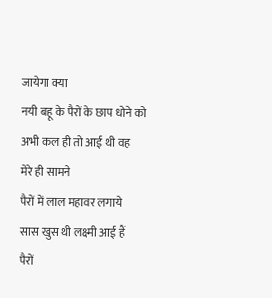जायेगा क्या
नयी बहू के पैरों के छाप धोने को
अभी कल ही तो आई थी वह
मेरे ही सामने
पैरों में लाल महावर लगाये
सास खुस थी लक्ष्मी आई हैं
पैरों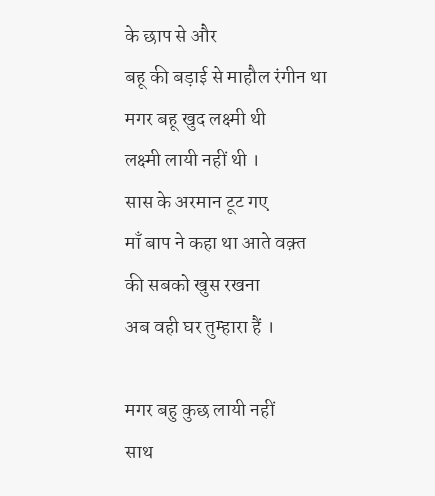के छाप से और
बहू की बड़ाई से माहौल रंगीन था
मगर बहू खुद लक्ष्मी थी
लक्ष्मी लायी नहीं थी ।
सास के अरमान टूट गए
माँ बाप ने कहा था आते वक़्त
की सबको खुस रखना
अब वही घर तुम्हारा हैं ।

मगर बहु कुछ लायी नहीं
साथ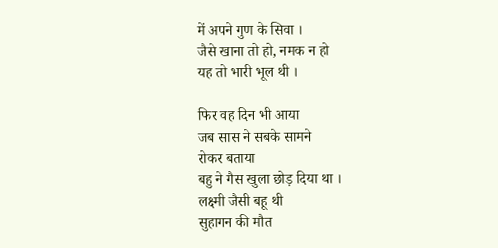में अपने गुण के सिवा ।
जैसे खाना तो हो, नमक न हो
यह तो भारी भूल थी ।

फिर वह दिन भी आया
जब सास ने सबके सामने
रोकर बताया
बहु ने गैस खुला छोड़ दिया था ।
लक्ष्मी जैसी बहू थी
सुहागन की मौत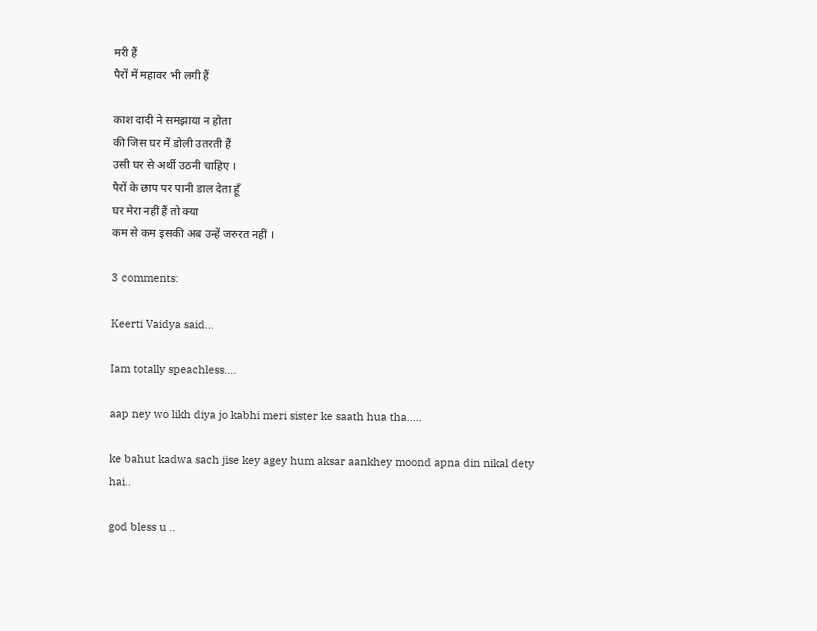मरी हैं
पैरों में महावर भी लगी हैं

काश दादी ने समझाया न होता
की जिस घर में डोली उतरती हैं
उसी घर से अर्थी उठनी चाहिए ।
पैरों के छाप पर पानी डाल देता हूँ
घर मेरा नहीं हैं तो क्या
कम से कम इसकी अब उन्हें जरुरत नहीं ।

3 comments:

Keerti Vaidya said...

Iam totally speachless....

aap ney wo likh diya jo kabhi meri sister ke saath hua tha.....

ke bahut kadwa sach jise key agey hum aksar aankhey moond apna din nikal dety hai..

god bless u ..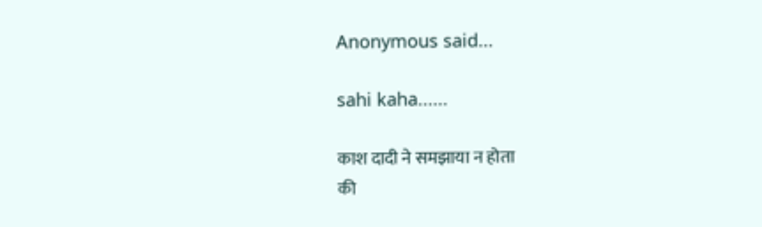Anonymous said...

sahi kaha......

काश दादी ने समझाया न होता
की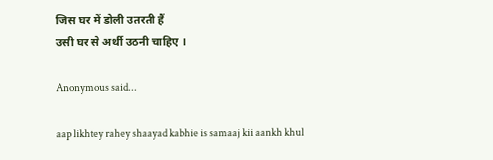जिस घर में डोली उतरती हैं
उसी घर से अर्थी उठनी चाहिए ।

Anonymous said...

aap likhtey rahey shaayad kabhie is samaaj kii aankh khul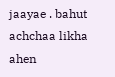jaayae . bahut achchaa likha ahen